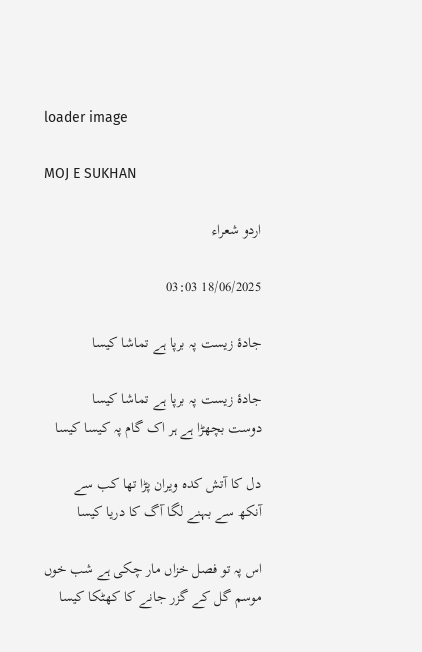loader image

MOJ E SUKHAN

اردو شعراء

18/06/2025 03:03

جادۂ زیست پہ برپا ہے تماشا کیسا

جادۂ زیست پہ برپا ہے تماشا کیسا
دوست بچھڑا ہے ہر اک گام پہ کیسا کیسا

دل کا آتش کدہ ویران پڑا تھا کب سے
آنکھ سے بہنے لگا آگ کا دریا کیسا

اس پہ تو فصل خزاں مار چکی ہے شب خوں
موسم گل کے گزر جانے کا کھٹکا کیسا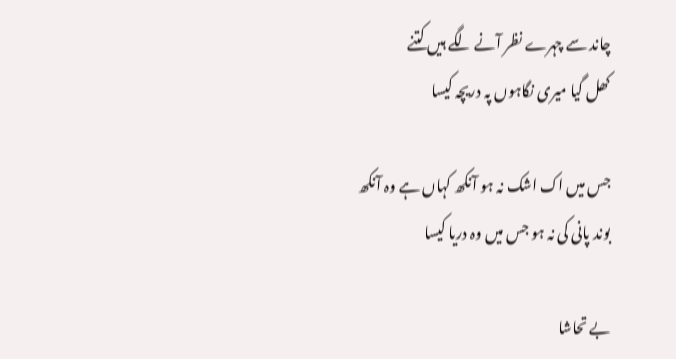چاند سے چہرے نظر آنے لگے ہیں کتنے
کھل گیا میری نگاہوں پہ دریچہ کیسا

جس میں اک اشک نہ ہو آنکھ کہاں ہے وہ آنکھ
بوند پانی کی نہ ہو جس میں وہ دریا کیسا

بے تحاشا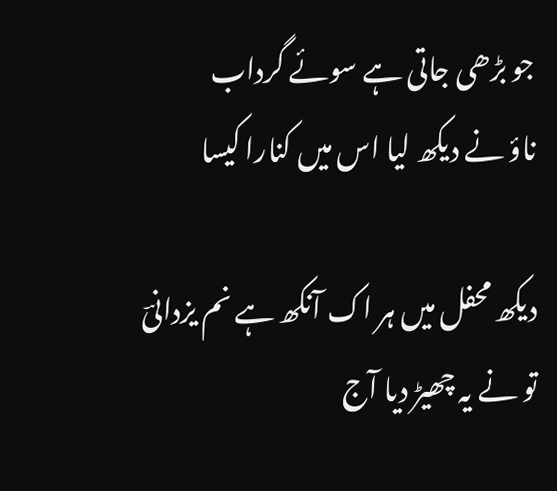جو بڑھی جاتی ہے سوئے گرداب
ناؤ نے دیکھ لیا اس میں کنارا کیسا

دیکھ محفل میں ہر اک آنکھ ہے نم یزدانیؔ
تو نے یہ چھیڑ دیا آج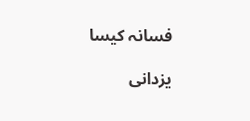فسانہ کیسا

یزدانی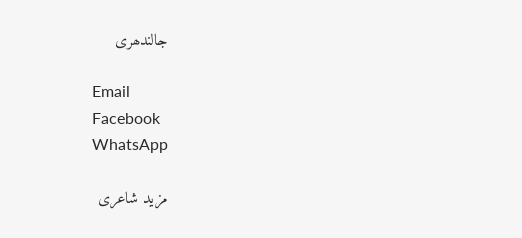جالندھری

Email
Facebook
WhatsApp

مزید شاعری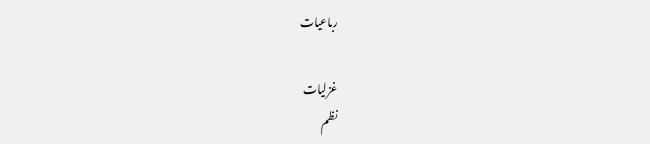رباعیات

غزلیات
نظم